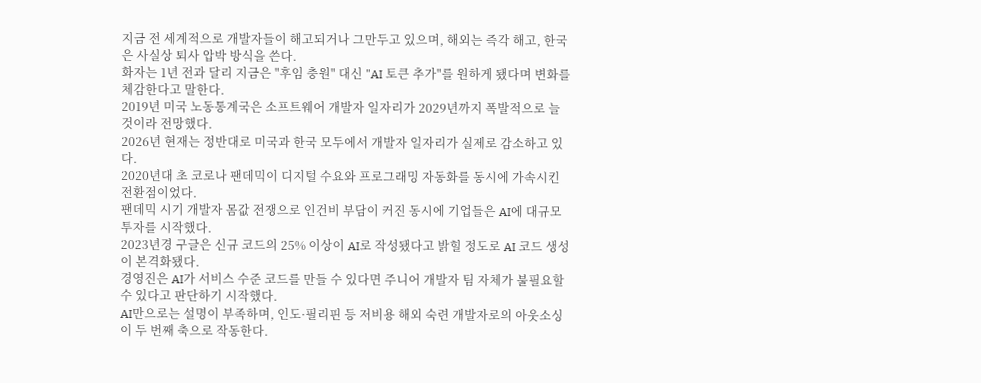지금 전 세계적으로 개발자들이 해고되거나 그만두고 있으며, 해외는 즉각 해고, 한국은 사실상 퇴사 압박 방식을 쓴다.
화자는 1년 전과 달리 지금은 "후임 충원" 대신 "AI 토큰 추가"를 원하게 됐다며 변화를 체감한다고 말한다.
2019년 미국 노동통계국은 소프트웨어 개발자 일자리가 2029년까지 폭발적으로 늘 것이라 전망했다.
2026년 현재는 정반대로 미국과 한국 모두에서 개발자 일자리가 실제로 감소하고 있다.
2020년대 초 코로나 팬데믹이 디지털 수요와 프로그래밍 자동화를 동시에 가속시킨 전환점이었다.
팬데믹 시기 개발자 몸값 전쟁으로 인건비 부담이 커진 동시에 기업들은 AI에 대규모 투자를 시작했다.
2023년경 구글은 신규 코드의 25% 이상이 AI로 작성됐다고 밝힐 정도로 AI 코드 생성이 본격화됐다.
경영진은 AI가 서비스 수준 코드를 만들 수 있다면 주니어 개발자 팀 자체가 불필요할 수 있다고 판단하기 시작했다.
AI만으로는 설명이 부족하며, 인도·필리핀 등 저비용 해외 숙련 개발자로의 아웃소싱이 두 번째 축으로 작동한다.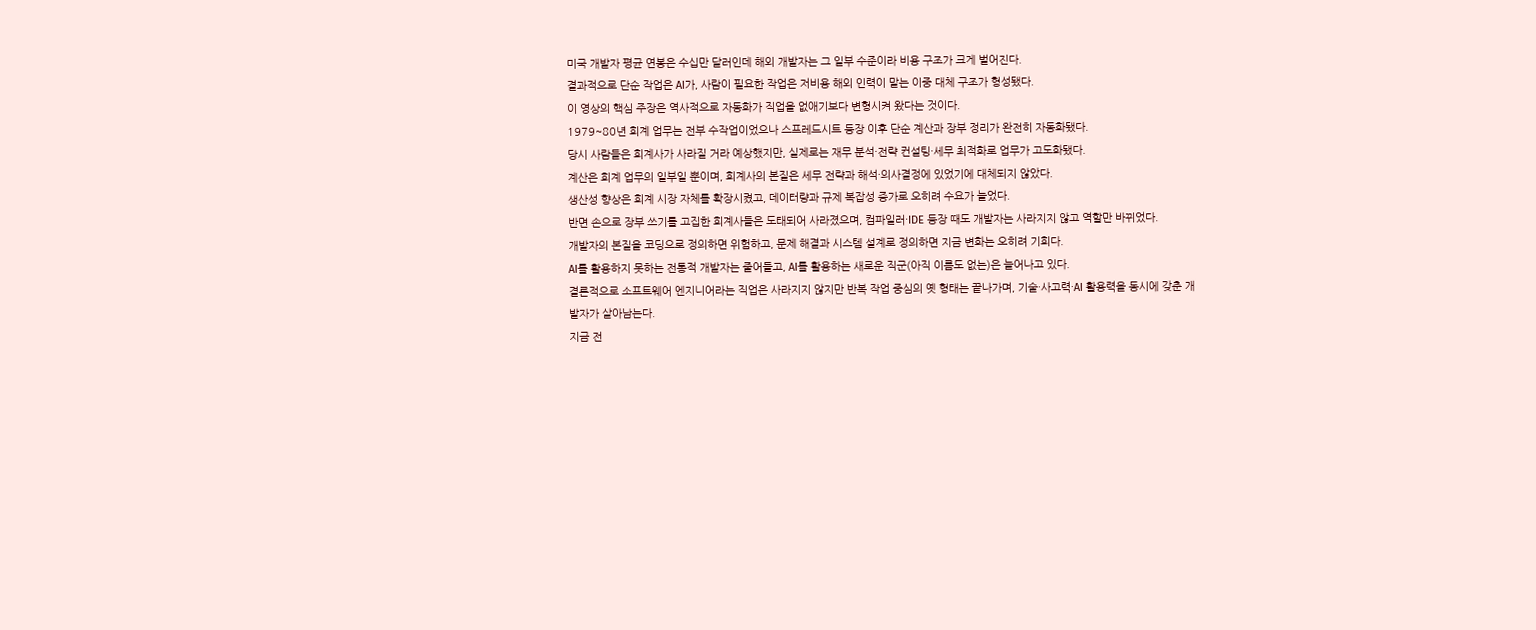미국 개발자 평균 연봉은 수십만 달러인데 해외 개발자는 그 일부 수준이라 비용 구조가 크게 벌어진다.
결과적으로 단순 작업은 AI가, 사람이 필요한 작업은 저비용 해외 인력이 맡는 이중 대체 구조가 형성됐다.
이 영상의 핵심 주장은 역사적으로 자동화가 직업을 없애기보다 변형시켜 왔다는 것이다.
1979~80년 회계 업무는 전부 수작업이었으나 스프레드시트 등장 이후 단순 계산과 장부 정리가 완전히 자동화됐다.
당시 사람들은 회계사가 사라질 거라 예상했지만, 실제로는 재무 분석·전략 컨설팅·세무 최적화로 업무가 고도화됐다.
계산은 회계 업무의 일부일 뿐이며, 회계사의 본질은 세무 전략과 해석·의사결정에 있었기에 대체되지 않았다.
생산성 향상은 회계 시장 자체를 확장시켰고, 데이터량과 규제 복잡성 증가로 오히려 수요가 늘었다.
반면 손으로 장부 쓰기를 고집한 회계사들은 도태되어 사라졌으며, 컴파일러·IDE 등장 때도 개발자는 사라지지 않고 역할만 바뀌었다.
개발자의 본질을 코딩으로 정의하면 위험하고, 문제 해결과 시스템 설계로 정의하면 지금 변화는 오히려 기회다.
AI를 활용하지 못하는 전통적 개발자는 줄어들고, AI를 활용하는 새로운 직군(아직 이름도 없는)은 늘어나고 있다.
결론적으로 소프트웨어 엔지니어라는 직업은 사라지지 않지만 반복 작업 중심의 옛 형태는 끝나가며, 기술·사고력·AI 활용력을 동시에 갖춘 개발자가 살아남는다.
지금 전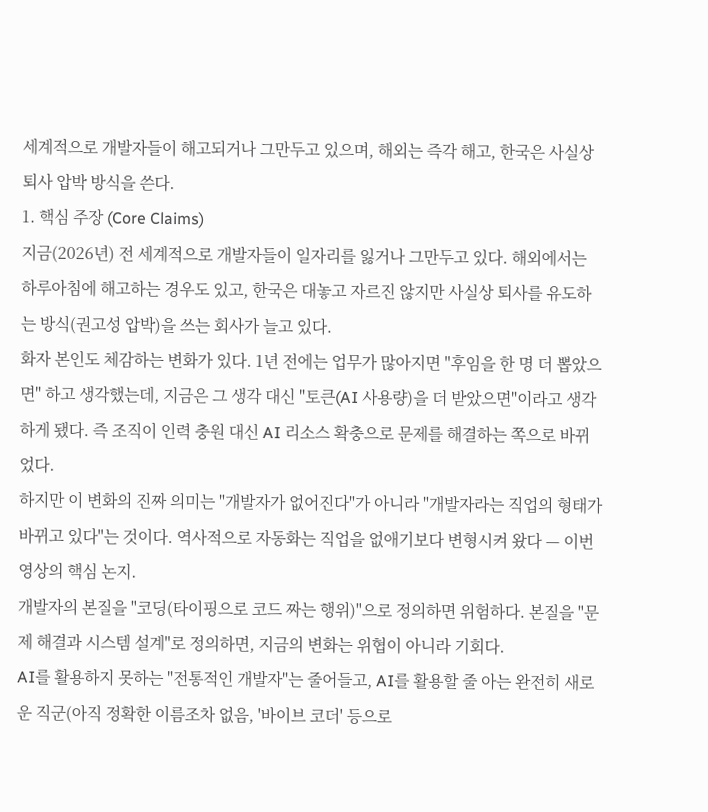세계적으로 개발자들이 해고되거나 그만두고 있으며, 해외는 즉각 해고, 한국은 사실상 퇴사 압박 방식을 쓴다.
1. 핵심 주장 (Core Claims)
지금(2026년) 전 세계적으로 개발자들이 일자리를 잃거나 그만두고 있다. 해외에서는 하루아침에 해고하는 경우도 있고, 한국은 대놓고 자르진 않지만 사실상 퇴사를 유도하는 방식(권고성 압박)을 쓰는 회사가 늘고 있다.
화자 본인도 체감하는 변화가 있다. 1년 전에는 업무가 많아지면 "후임을 한 명 더 뽑았으면" 하고 생각했는데, 지금은 그 생각 대신 "토큰(AI 사용량)을 더 받았으면"이라고 생각하게 됐다. 즉 조직이 인력 충원 대신 AI 리소스 확충으로 문제를 해결하는 쪽으로 바뀌었다.
하지만 이 변화의 진짜 의미는 "개발자가 없어진다"가 아니라 "개발자라는 직업의 형태가 바뀌고 있다"는 것이다. 역사적으로 자동화는 직업을 없애기보다 변형시켜 왔다 — 이번 영상의 핵심 논지.
개발자의 본질을 "코딩(타이핑으로 코드 짜는 행위)"으로 정의하면 위험하다. 본질을 "문제 해결과 시스템 설계"로 정의하면, 지금의 변화는 위협이 아니라 기회다.
AI를 활용하지 못하는 "전통적인 개발자"는 줄어들고, AI를 활용할 줄 아는 완전히 새로운 직군(아직 정확한 이름조차 없음, '바이브 코더' 등으로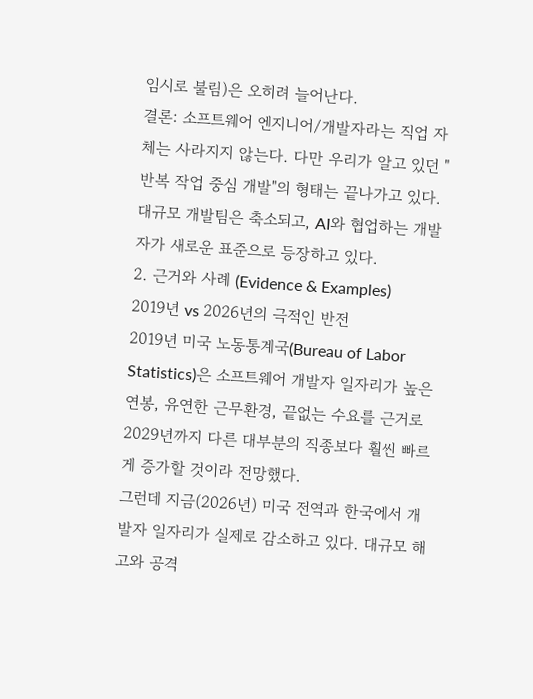임시로 불림)은 오히려 늘어난다.
결론: 소프트웨어 엔지니어/개발자라는 직업 자체는 사라지지 않는다. 다만 우리가 알고 있던 "반복 작업 중심 개발"의 형태는 끝나가고 있다. 대규모 개발팀은 축소되고, AI와 협업하는 개발자가 새로운 표준으로 등장하고 있다.
2. 근거와 사례 (Evidence & Examples)
2019년 vs 2026년의 극적인 반전
2019년 미국 노동통계국(Bureau of Labor Statistics)은 소프트웨어 개발자 일자리가 높은 연봉, 유연한 근무환경, 끝없는 수요를 근거로 2029년까지 다른 대부분의 직종보다 훨씬 빠르게 증가할 것이라 전망했다.
그런데 지금(2026년) 미국 전역과 한국에서 개발자 일자리가 실제로 감소하고 있다. 대규모 해고와 공격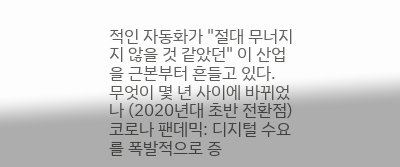적인 자동화가 "절대 무너지지 않을 것 같았던" 이 산업을 근본부터 흔들고 있다.
무엇이 몇 년 사이에 바뀌었나 (2020년대 초반 전환점)
코로나 팬데믹: 디지털 수요를 폭발적으로 증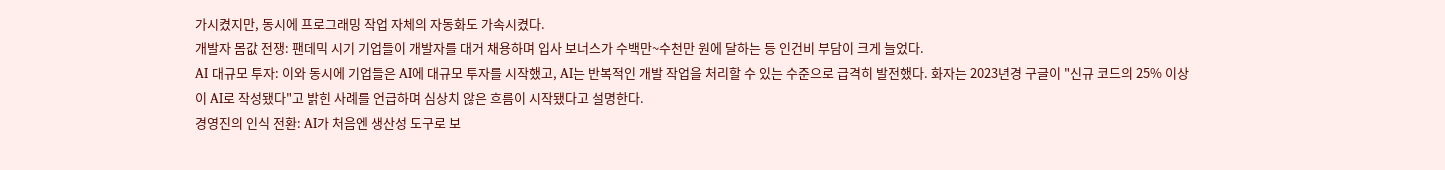가시켰지만, 동시에 프로그래밍 작업 자체의 자동화도 가속시켰다.
개발자 몸값 전쟁: 팬데믹 시기 기업들이 개발자를 대거 채용하며 입사 보너스가 수백만~수천만 원에 달하는 등 인건비 부담이 크게 늘었다.
AI 대규모 투자: 이와 동시에 기업들은 AI에 대규모 투자를 시작했고, AI는 반복적인 개발 작업을 처리할 수 있는 수준으로 급격히 발전했다. 화자는 2023년경 구글이 "신규 코드의 25% 이상이 AI로 작성됐다"고 밝힌 사례를 언급하며 심상치 않은 흐름이 시작됐다고 설명한다.
경영진의 인식 전환: AI가 처음엔 생산성 도구로 보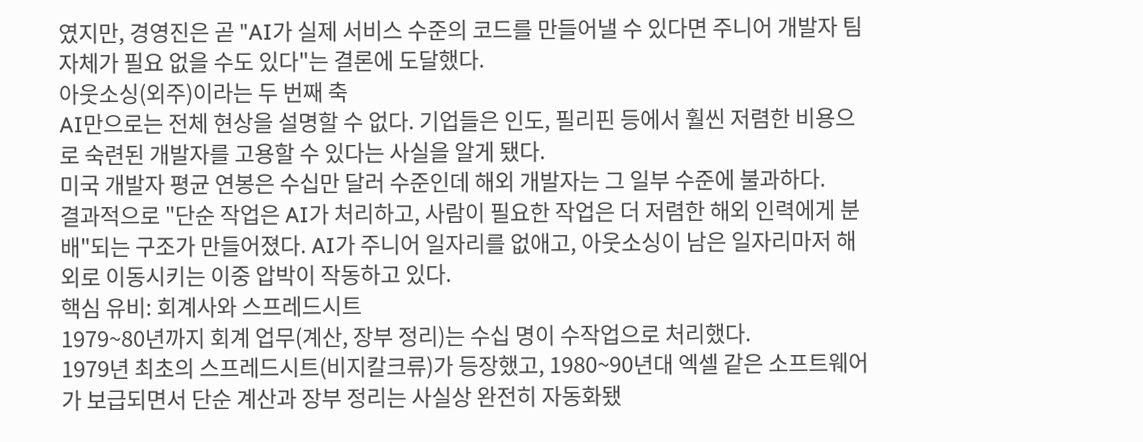였지만, 경영진은 곧 "AI가 실제 서비스 수준의 코드를 만들어낼 수 있다면 주니어 개발자 팀 자체가 필요 없을 수도 있다"는 결론에 도달했다.
아웃소싱(외주)이라는 두 번째 축
AI만으로는 전체 현상을 설명할 수 없다. 기업들은 인도, 필리핀 등에서 훨씬 저렴한 비용으로 숙련된 개발자를 고용할 수 있다는 사실을 알게 됐다.
미국 개발자 평균 연봉은 수십만 달러 수준인데 해외 개발자는 그 일부 수준에 불과하다.
결과적으로 "단순 작업은 AI가 처리하고, 사람이 필요한 작업은 더 저렴한 해외 인력에게 분배"되는 구조가 만들어졌다. AI가 주니어 일자리를 없애고, 아웃소싱이 남은 일자리마저 해외로 이동시키는 이중 압박이 작동하고 있다.
핵심 유비: 회계사와 스프레드시트
1979~80년까지 회계 업무(계산, 장부 정리)는 수십 명이 수작업으로 처리했다.
1979년 최초의 스프레드시트(비지칼크류)가 등장했고, 1980~90년대 엑셀 같은 소프트웨어가 보급되면서 단순 계산과 장부 정리는 사실상 완전히 자동화됐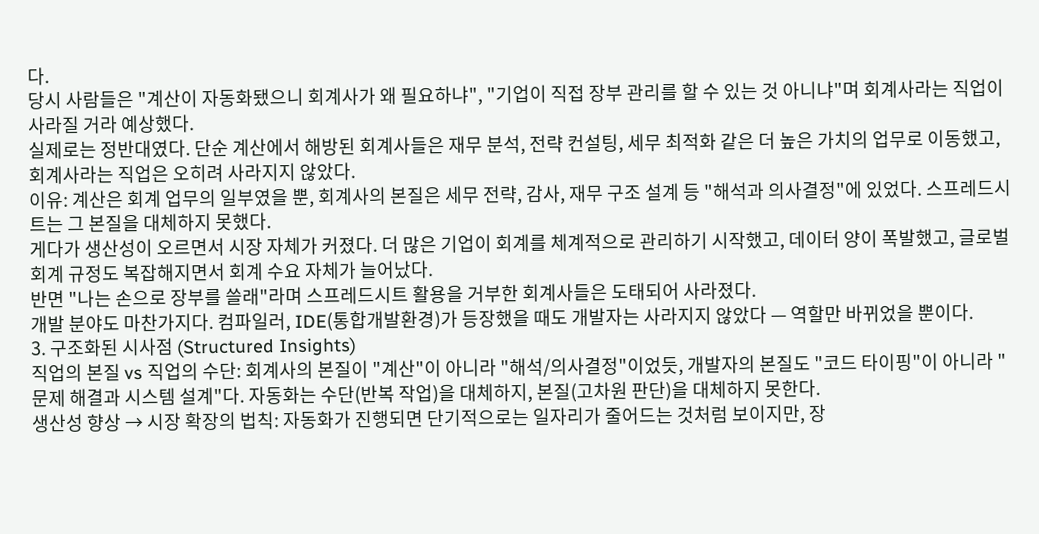다.
당시 사람들은 "계산이 자동화됐으니 회계사가 왜 필요하냐", "기업이 직접 장부 관리를 할 수 있는 것 아니냐"며 회계사라는 직업이 사라질 거라 예상했다.
실제로는 정반대였다. 단순 계산에서 해방된 회계사들은 재무 분석, 전략 컨설팅, 세무 최적화 같은 더 높은 가치의 업무로 이동했고, 회계사라는 직업은 오히려 사라지지 않았다.
이유: 계산은 회계 업무의 일부였을 뿐, 회계사의 본질은 세무 전략, 감사, 재무 구조 설계 등 "해석과 의사결정"에 있었다. 스프레드시트는 그 본질을 대체하지 못했다.
게다가 생산성이 오르면서 시장 자체가 커졌다. 더 많은 기업이 회계를 체계적으로 관리하기 시작했고, 데이터 양이 폭발했고, 글로벌 회계 규정도 복잡해지면서 회계 수요 자체가 늘어났다.
반면 "나는 손으로 장부를 쓸래"라며 스프레드시트 활용을 거부한 회계사들은 도태되어 사라졌다.
개발 분야도 마찬가지다. 컴파일러, IDE(통합개발환경)가 등장했을 때도 개발자는 사라지지 않았다 — 역할만 바뀌었을 뿐이다.
3. 구조화된 시사점 (Structured Insights)
직업의 본질 vs 직업의 수단: 회계사의 본질이 "계산"이 아니라 "해석/의사결정"이었듯, 개발자의 본질도 "코드 타이핑"이 아니라 "문제 해결과 시스템 설계"다. 자동화는 수단(반복 작업)을 대체하지, 본질(고차원 판단)을 대체하지 못한다.
생산성 향상 → 시장 확장의 법칙: 자동화가 진행되면 단기적으로는 일자리가 줄어드는 것처럼 보이지만, 장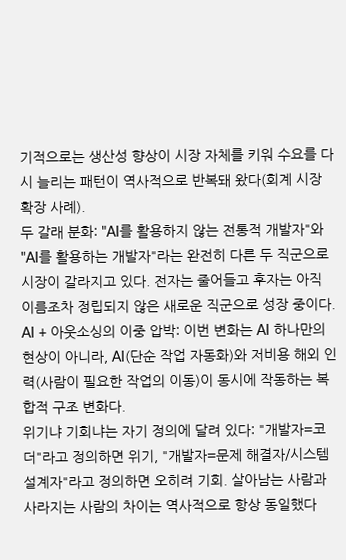기적으로는 생산성 향상이 시장 자체를 키워 수요를 다시 늘리는 패턴이 역사적으로 반복돼 왔다(회계 시장 확장 사례).
두 갈래 분화: "AI를 활용하지 않는 전통적 개발자"와 "AI를 활용하는 개발자"라는 완전히 다른 두 직군으로 시장이 갈라지고 있다. 전자는 줄어들고 후자는 아직 이름조차 정립되지 않은 새로운 직군으로 성장 중이다.
AI + 아웃소싱의 이중 압박: 이번 변화는 AI 하나만의 현상이 아니라, AI(단순 작업 자동화)와 저비용 해외 인력(사람이 필요한 작업의 이동)이 동시에 작동하는 복합적 구조 변화다.
위기냐 기회냐는 자기 정의에 달려 있다: "개발자=코더"라고 정의하면 위기, "개발자=문제 해결자/시스템 설계자"라고 정의하면 오히려 기회. 살아남는 사람과 사라지는 사람의 차이는 역사적으로 항상 동일했다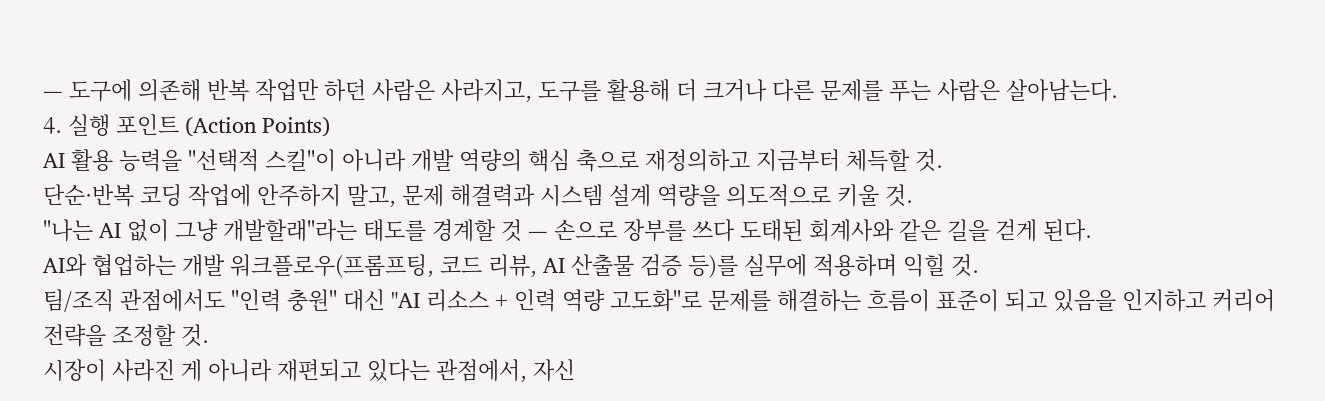— 도구에 의존해 반복 작업만 하던 사람은 사라지고, 도구를 활용해 더 크거나 다른 문제를 푸는 사람은 살아남는다.
4. 실행 포인트 (Action Points)
AI 활용 능력을 "선택적 스킬"이 아니라 개발 역량의 핵심 축으로 재정의하고 지금부터 체득할 것.
단순·반복 코딩 작업에 안주하지 말고, 문제 해결력과 시스템 설계 역량을 의도적으로 키울 것.
"나는 AI 없이 그냥 개발할래"라는 태도를 경계할 것 — 손으로 장부를 쓰다 도태된 회계사와 같은 길을 걷게 된다.
AI와 협업하는 개발 워크플로우(프롬프팅, 코드 리뷰, AI 산출물 검증 등)를 실무에 적용하며 익힐 것.
팀/조직 관점에서도 "인력 충원" 대신 "AI 리소스 + 인력 역량 고도화"로 문제를 해결하는 흐름이 표준이 되고 있음을 인지하고 커리어 전략을 조정할 것.
시장이 사라진 게 아니라 재편되고 있다는 관점에서, 자신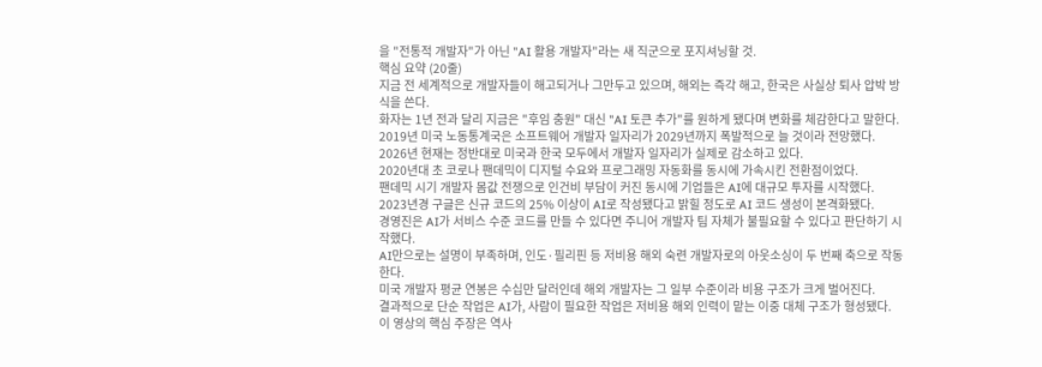을 "전통적 개발자"가 아닌 "AI 활용 개발자"라는 새 직군으로 포지셔닝할 것.
핵심 요약 (20줄)
지금 전 세계적으로 개발자들이 해고되거나 그만두고 있으며, 해외는 즉각 해고, 한국은 사실상 퇴사 압박 방식을 쓴다.
화자는 1년 전과 달리 지금은 "후임 충원" 대신 "AI 토큰 추가"를 원하게 됐다며 변화를 체감한다고 말한다.
2019년 미국 노동통계국은 소프트웨어 개발자 일자리가 2029년까지 폭발적으로 늘 것이라 전망했다.
2026년 현재는 정반대로 미국과 한국 모두에서 개발자 일자리가 실제로 감소하고 있다.
2020년대 초 코로나 팬데믹이 디지털 수요와 프로그래밍 자동화를 동시에 가속시킨 전환점이었다.
팬데믹 시기 개발자 몸값 전쟁으로 인건비 부담이 커진 동시에 기업들은 AI에 대규모 투자를 시작했다.
2023년경 구글은 신규 코드의 25% 이상이 AI로 작성됐다고 밝힐 정도로 AI 코드 생성이 본격화됐다.
경영진은 AI가 서비스 수준 코드를 만들 수 있다면 주니어 개발자 팀 자체가 불필요할 수 있다고 판단하기 시작했다.
AI만으로는 설명이 부족하며, 인도·필리핀 등 저비용 해외 숙련 개발자로의 아웃소싱이 두 번째 축으로 작동한다.
미국 개발자 평균 연봉은 수십만 달러인데 해외 개발자는 그 일부 수준이라 비용 구조가 크게 벌어진다.
결과적으로 단순 작업은 AI가, 사람이 필요한 작업은 저비용 해외 인력이 맡는 이중 대체 구조가 형성됐다.
이 영상의 핵심 주장은 역사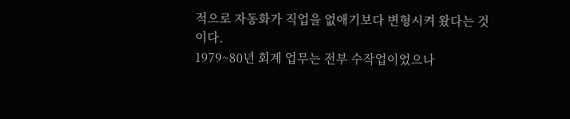적으로 자동화가 직업을 없애기보다 변형시켜 왔다는 것이다.
1979~80년 회계 업무는 전부 수작업이었으나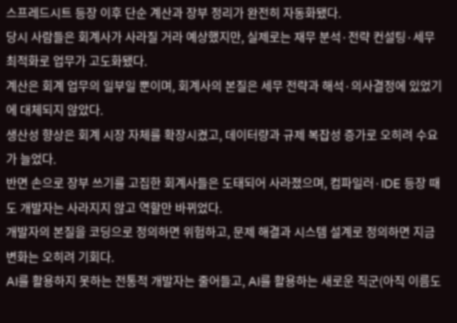스프레드시트 등장 이후 단순 계산과 장부 정리가 완전히 자동화됐다.
당시 사람들은 회계사가 사라질 거라 예상했지만, 실제로는 재무 분석·전략 컨설팅·세무 최적화로 업무가 고도화됐다.
계산은 회계 업무의 일부일 뿐이며, 회계사의 본질은 세무 전략과 해석·의사결정에 있었기에 대체되지 않았다.
생산성 향상은 회계 시장 자체를 확장시켰고, 데이터량과 규제 복잡성 증가로 오히려 수요가 늘었다.
반면 손으로 장부 쓰기를 고집한 회계사들은 도태되어 사라졌으며, 컴파일러·IDE 등장 때도 개발자는 사라지지 않고 역할만 바뀌었다.
개발자의 본질을 코딩으로 정의하면 위험하고, 문제 해결과 시스템 설계로 정의하면 지금 변화는 오히려 기회다.
AI를 활용하지 못하는 전통적 개발자는 줄어들고, AI를 활용하는 새로운 직군(아직 이름도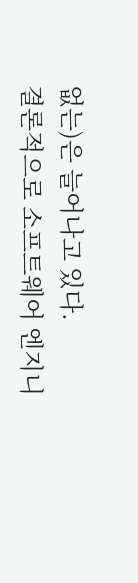없는)은 늘어나고 있다.
결론적으로 소프트웨어 엔지니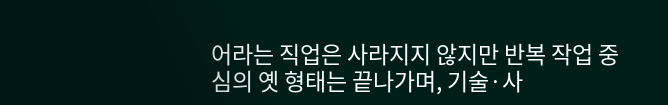어라는 직업은 사라지지 않지만 반복 작업 중심의 옛 형태는 끝나가며, 기술·사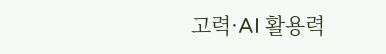고력·AI 활용력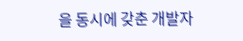을 동시에 갖춘 개발자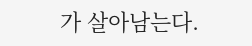가 살아남는다.